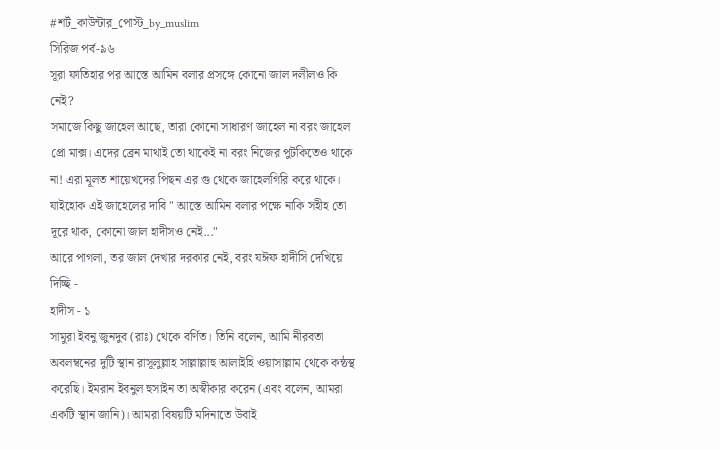#শর্ট_কাউন্টার_পোস্ট_by_muslim
সিরিজ পর্ব-৯৬
সূরা ফাতিহার পর আস্তে আমিন বলার প্রসঙ্গে কোনো জাল দলীলও কি নেই?
সমাজে কিছু জাহেল আছে, তারা কোনো সাধারণ জাহেল না বরং জাহেল প্রো মাক্স। এদের ব্রেন মাথাই তো থাকেই না বরং নিজের পুটকিতেও থাকে না! এরা মূলত শায়েখদের পিছন এর গু থেকে জাহেলগিরি করে থাকে। যাইহোক এই জাহেলের দাবি " আস্তে আমিন বলার পক্ষে নাকি সহীহ তো দূরে থাক, কোনো জাল হাদীসও নেই..."
আরে পাগলা, তর জাল দেখার দরকার নেই, বরং যঈফ হাদীসি দেখিয়ে দিচ্ছি -
হাদীস - ১
সামুরা ইবনু জুনদুব (রাঃ) থেকে বর্ণিত। তিনি বলেন, আমি নীরবতা অবলম্বনের দুটি স্থান রাসূলুল্লাহ সাল্লাল্লাহু আলাইহি ওয়াসাল্লাম থেকে কন্ঠস্থ করেছি। ইমরান ইবনুল হুসাইন তা অস্বীকার করেন (এবং বলেন, আমরা একটি স্থান জানি)। আমরা বিষয়টি মদিনাতে উবাই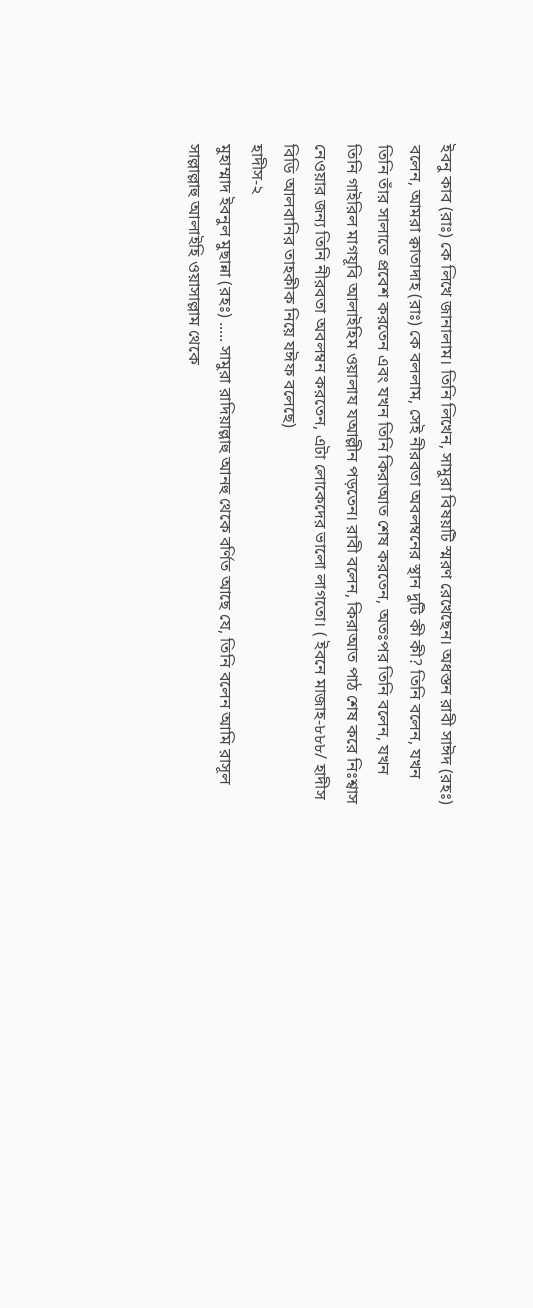ইবনু কাব (রাঃ) কে লিখে জানালাম। তিনি লিখেন, সামুরা বিষয়টি স্মরণ রেখেছেন। অধস্তন রাবী সাঈদ (রহঃ) বলেন, আমরা ক্বাতাদাহ (রাঃ) কে বললাম, সেই নীরবতা অবলম্বনের স্থান দুটি কী কী? তিনি বলেন, যখন তিনি তাঁর সালাতে প্রবেশ করতেন এবং যখন তিনি কিরাআত শেষ করতেন, অতঃপর তিনি বলেন, যখন তিনি গাইরিল মাগযূবি আলাইহিম ওয়ালায যআল্লীন পড়তেন। রাবী বলেন, কিরাআত পাঠ শেষ করে নিঃশ্বাস নেওয়ার জন্য তিনি নীরবতা অবলম্বন করতেন, এটা লোকেদের ভালো লাগতো। ( ইবনে মাজাহ-৮৮৮/ হাদীস বিডি আলবানির তাহকীক নিয়ে যঈফ বলেছে)
হাদীস-২
মুহাম্মাদ ইবনুল মুছান্না (রহঃ) ..... সামুরা রাদিয়াল্লাহু আনহু থেকে বর্ণিত আছে যে, তিনি বলেন আমি রাসূল সাল্লাল্লাহু আলাইহি ওয়াসাল্লাম থেকে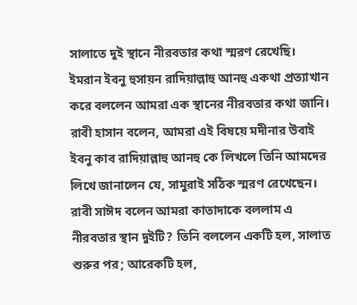সালাতে দুই স্থানে নীরবতার কথা স্মরণ রেখেছি। ইমরান ইবনু হুসায়ন রাদিয়াল্লাহু আনহু একথা প্রত্যাখান করে বললেন আমরা এক স্থানের নীরবতার কথা জানি। রাবী হাসান বলেন, আমরা এই বিষয়ে মদীনার উবাই ইবনু কাব রাদিয়াল্লাহু আনহু কে লিখলে তিনি আমদের লিখে জানালেন যে, সামুরাই সঠিক স্মরণ রেখেছেন। রাবী সাঈদ বলেন আমরা কাতাদাকে বললাম এ নীরবতার স্থান দুইটি? তিনি বললেন একটি হল, সালাত শুরুর পর; আরেকটি হল,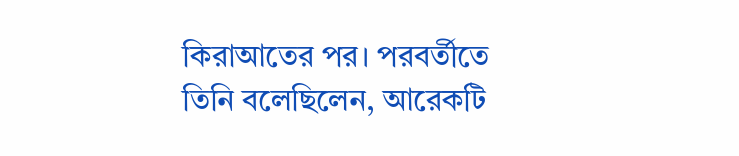কিরাআতের পর। পরবর্তীতে তিনি বলেছিলেন, আরেকটি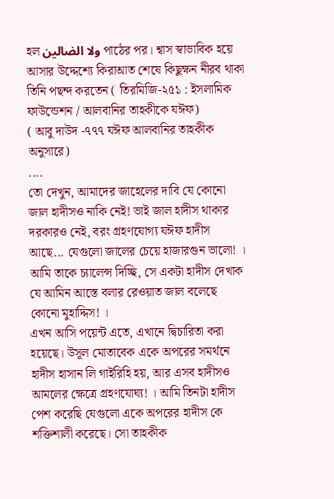হল ولا الضالين পাঠের পর। শ্বাস স্বাভাবিক হয়ে আসার উদ্দেশ্যে কিরাআত শেষে কিছুক্ষন নীরব থাকা তিনি পছন্দ করতেন ( তিরমিজি-২৫১ : ইসলামিক ফাউন্ডেশন / আলবানির তাহকীকে যঈফ)
( আবু দাউদ -৭৭৭ যঈফ আলবানির তাহকীক অনুসারে)
....
তো দেখুন, আমাদের জাহেলের দাবি যে কোনো জাল হাদীসও নাকি নেই! ভাই জাল হাদীস থাকার দরকারও নেই, বরং গ্রহণযোগ্য যঈফ হাদীস আছে... যেগুলো জালের চেয়ে হাজারগুন ভালো! । আমি তাকে চ্যালেন্স দিচ্ছি, সে একটা হাদীস দেখাক যে আমিন আস্তে বলার রেওয়াত জাল বলেছে কোনো মুহাদ্দিস! ।
এখন আসি পয়েন্ট এতে, এখানে দ্বিচারিতা করা হয়েছে। উসূল মোতাবেক একে অপরের সমর্থনে হাদীস হাসান লি গাইরিহি হয়, আর এসব হাদীসও আমলের ক্ষেত্রে গ্রহণযোঘ্য! । আমি তিনটা হাদীস পেশ করেছি যেগুলো একে অপরের হাদীস কে শক্তিশালী করেছে। সো তাহকীক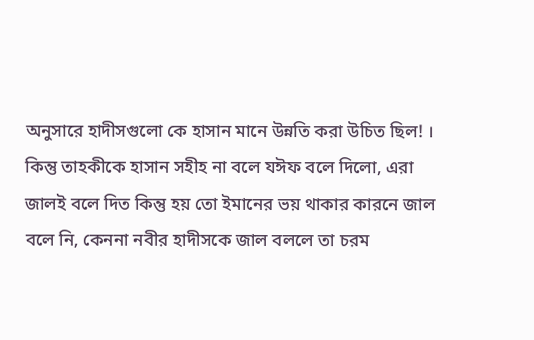অনুসারে হাদীসগুলো কে হাসান মানে উন্নতি করা উচিত ছিল! । কিন্তু তাহকীকে হাসান সহীহ না বলে যঈফ বলে দিলো, এরা জালই বলে দিত কিন্তু হয় তো ইমানের ভয় থাকার কারনে জাল বলে নি, কেননা নবীর হাদীসকে জাল বললে তা চরম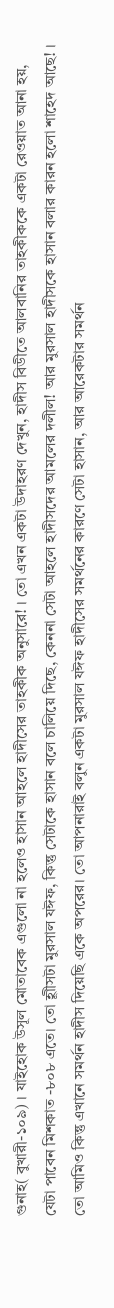গুনাহ( বুখারী-১০৯) । যাইহোক উসূল মোতাবেক এগুলো না হলেও হাসান আহলে হাদীসের তাহকীক অনুসারে! । তো এখন একটা উদাহরণ দেখুন, হাদীস বিডীতে আলবানির তাহকীককে একটা রেওয়াত আনা হয়, যেটা পাবেন মিশকাত -৮০৮ এতে। তো হাূীসটা মুরসাল যঈফ, কিন্তু সেটাকে হাসান বলে চালিয়ে দিছে, কেননা সেটা আহলে হাদীসদের আমলের দলীল! আর মুরসাল হাদীসকে হাসান বলার কারন হলো শাহেদ আছে! । তো আমিও কিন্তু এখানে সমর্থন হাদীস দিয়েছি একে অপরের। তো আপনারাই বলুন একটা মুরসাল যঈফ হাদীসের সমর্থনের কারণে সেটা হাসান, আর আরেকটার সমর্থন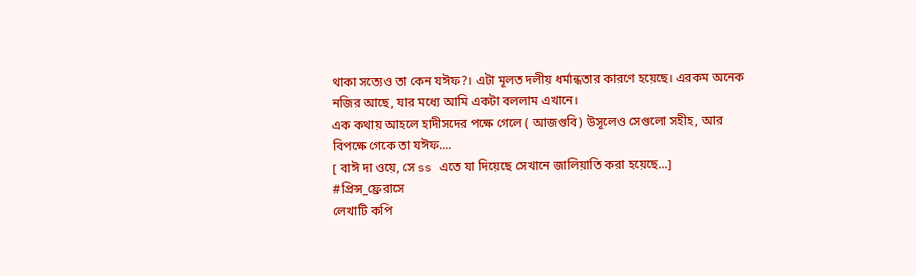থাকা সত্যেও তা কেন যঈফ?। এটা মূলত দলীয় ধর্মান্ধতার কারণে হয়েছে। এরকম অনেক নজির আছে, যার মধ্যে আমি একটা বললাম এখানে।
এক কথায় আহলে হাদীসদের পক্ষে গেলে ( আজগুবি) উসূলেও সেগুলো সহীহ, আর বিপক্ষে গেকে তা যঈফ....
[ বাঈ দা ওয়ে, সে ss এতে যা দিয়েছে সেখানে জালিয়াতি করা হয়েছে...]
#প্রিন্স_ফ্রেরাসে
লেখাটি কপি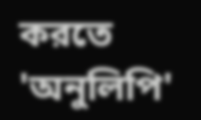করতে 'অনুলিপি'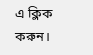এ ক্লিক করুন।